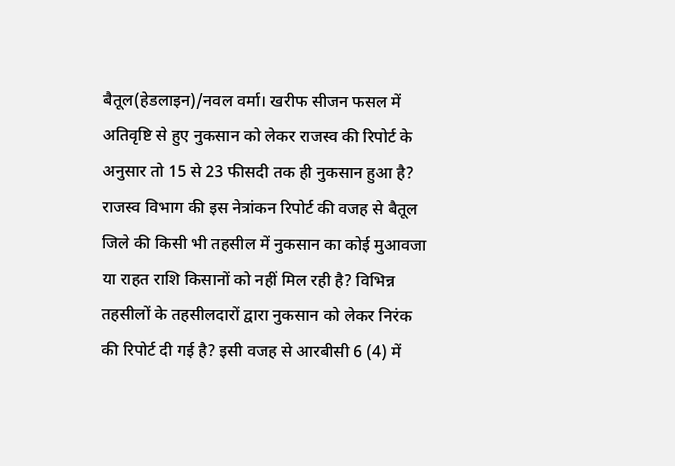बैतूल(हेडलाइन)/नवल वर्मा। खरीफ सीजन फसल में अतिवृष्टि से हुए नुकसान को लेकर राजस्व की रिपोर्ट के अनुसार तो 15 से 23 फीसदी तक ही नुकसान हुआ है? राजस्व विभाग की इस नेत्रांकन रिपोर्ट की वजह से बैतूल जिले की किसी भी तहसील में नुकसान का कोई मुआवजा या राहत राशि किसानों को नहीं मिल रही है? विभिन्न तहसीलों के तहसीलदारों द्वारा नुकसान को लेकर निरंक की रिपोर्ट दी गई है? इसी वजह से आरबीसी 6 (4) में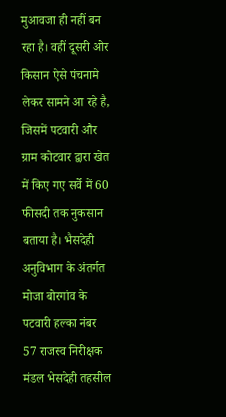मुआवजा ही नहीं बन रहा है। वहीं दूसरी ओर किसान ऐसे पंचनामे लेकर सामने आ रहे है, जिसमें पटवारी और ग्राम कोटवार द्वारा खेत में किए गए सर्वे में 60 फीसदी तक नुकसान बताया है। भैसदेही अनुविभाग के अंतर्गत मोजा बोरगांव के पटवारी हल्का नंबर 57 राजस्व निरीक्षक मंडल भेसदेही तहसील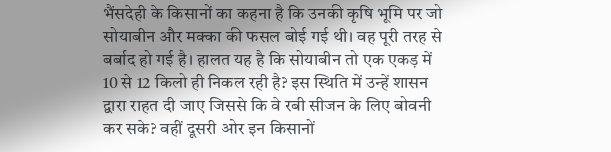भैंसदेही के किसानों का कहना है कि उनकी कृषि भूमि पर जो सोयाबीन और मक्का की फसल बोई गई थी। वह पूरी तरह से बर्बाद हो गई है। हालत यह है कि सोयाबीन तो एक एकड़ में 10 से 12 किलो ही निकल रही है? इस स्थिति में उन्हें शासन द्वारा राहत दी जाए जिससे कि वे रबी सीजन के लिए बोवनी कर सके? वहीं दूसरी ओर इन किसानों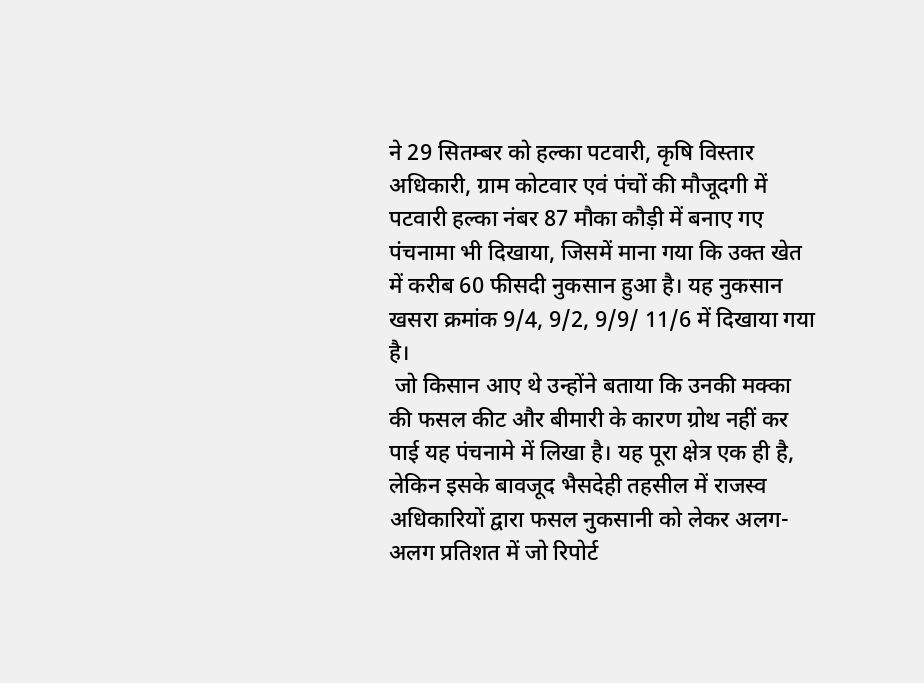ने 29 सितम्बर को हल्का पटवारी, कृषि विस्तार अधिकारी, ग्राम कोटवार एवं पंचों की मौजूदगी में पटवारी हल्का नंबर 87 मौका कौड़ी में बनाए गए पंचनामा भी दिखाया, जिसमें माना गया कि उक्त खेत में करीब 60 फीसदी नुकसान हुआ है। यह नुकसान खसरा क्रमांक 9/4, 9/2, 9/9/ 11/6 में दिखाया गया है।
 जो किसान आए थे उन्होंने बताया कि उनकी मक्का की फसल कीट और बीमारी के कारण ग्रोथ नहीं कर पाई यह पंचनामे में लिखा है। यह पूरा क्षेत्र एक ही है, लेकिन इसके बावजूद भैसदेही तहसील में राजस्व अधिकारियों द्वारा फसल नुकसानी को लेकर अलग-अलग प्रतिशत में जो रिपोर्ट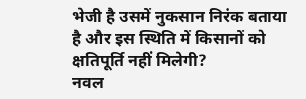भेजी है उसमें नुकसान निरंक बताया है और इस स्थिति में किसानों को क्षतिपूर्ति नहीं मिलेगी?
नवल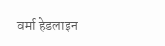वर्मा हेडलाइन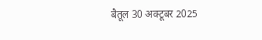बैतूल 30 अक्टूबर 2025